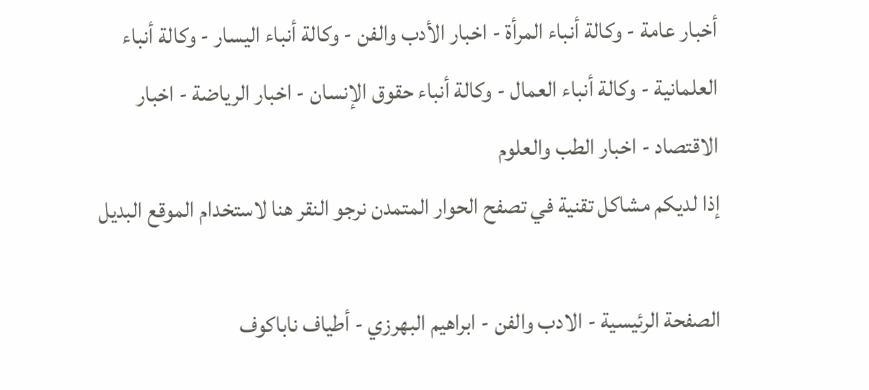أخبار عامة - وكالة أنباء المرأة - اخبار الأدب والفن - وكالة أنباء اليسار - وكالة أنباء العلمانية - وكالة أنباء العمال - وكالة أنباء حقوق الإنسان - اخبار الرياضة - اخبار الاقتصاد - اخبار الطب والعلوم
إذا لديكم مشاكل تقنية في تصفح الحوار المتمدن نرجو النقر هنا لاستخدام الموقع البديل

الصفحة الرئيسية - الادب والفن - ابراهيم البهرزي - أطياف ناباكوف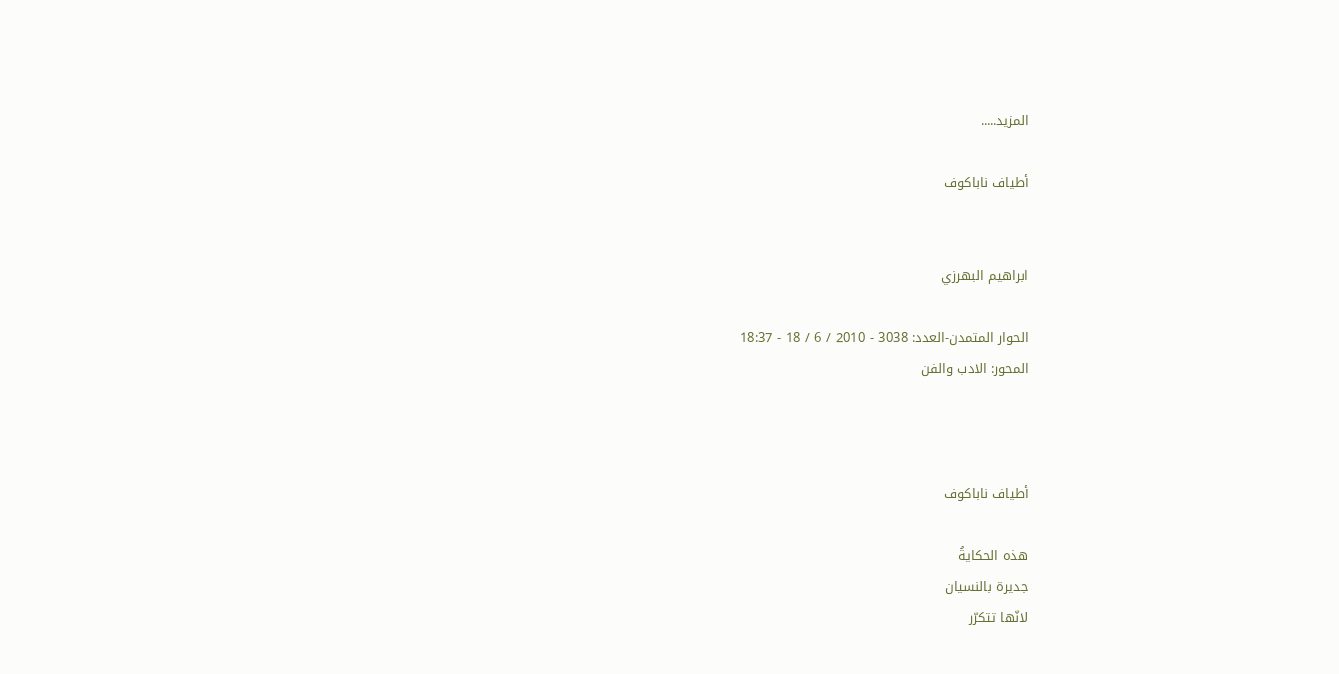المزيد.....

أطياف ناباكوف


ابراهيم البهرزي

الحوار المتمدن-العدد: 3038 - 2010 / 6 / 18 - 18:37
المحور: الادب والفن



أطياف ناباكوف

هذه الحكايةُ
جديرة بالنسيان
لانّها تتكرّر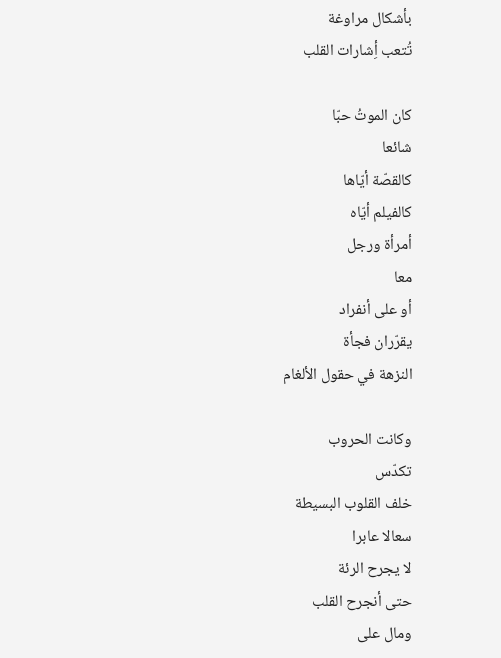بأشكال مراوغة
تُتعب أِشارات القلب

كان الموتُ حبّا
شائعا
كالقصّة أيّاها
كالفيلم أيّاه
أمرأة ورجل
معا
أو على أنفراد
يقرّران فجأة
النزهة في حقول الألغام

وكانت الحروب
تكدّس
خلف القلوب البسيطة
سعالا عابرا
لا يجرح الرئة
حتى أنجرح القلب
ومال على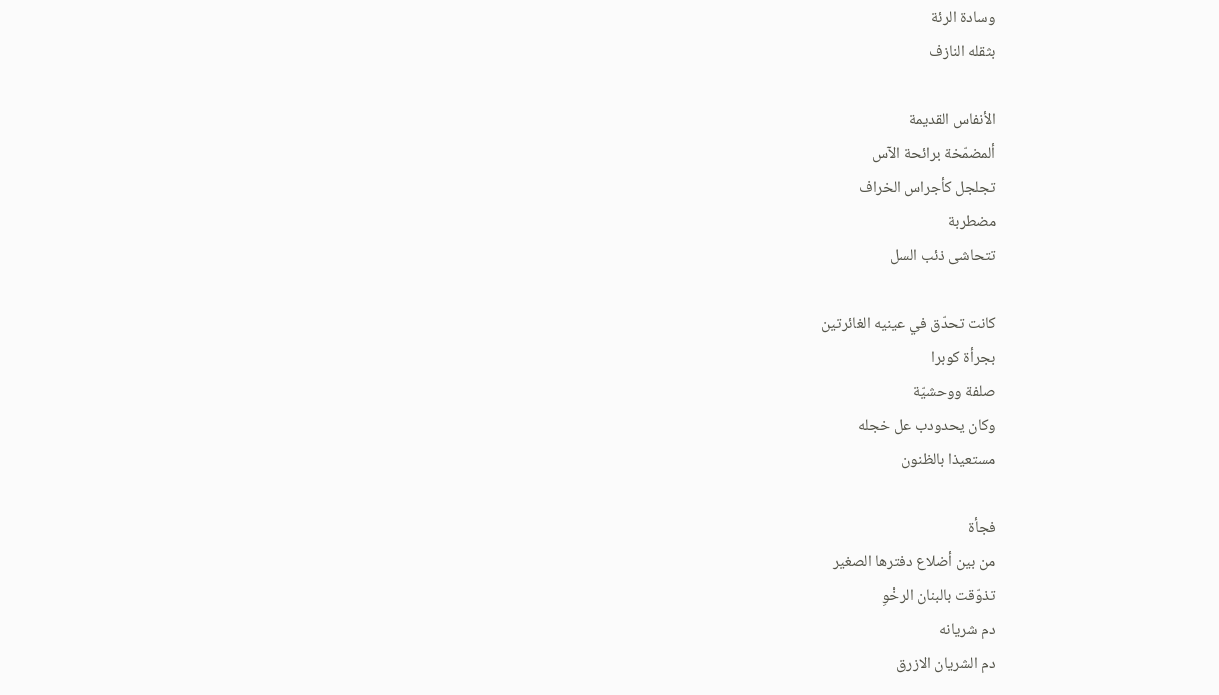وسادة الرئة
بثقله النازف

الأنفاس القديمة
ألمضمّخة برائحة الآس
تجلجل كأجراس الخراف
مضطربة
تتحاشى ذئب السل

كانت تحدّق في عينيه الغائرتين
بجرأة كوبرا
صلفة ووحشيّة
وكان يحدودب عل خجله
مستعيذا بالظنون

فجأة
من بين أضلاع دفترها الصغير
تذوّقت بالبنان الرخْوِ
دم شريانه
دم الشريان الازرق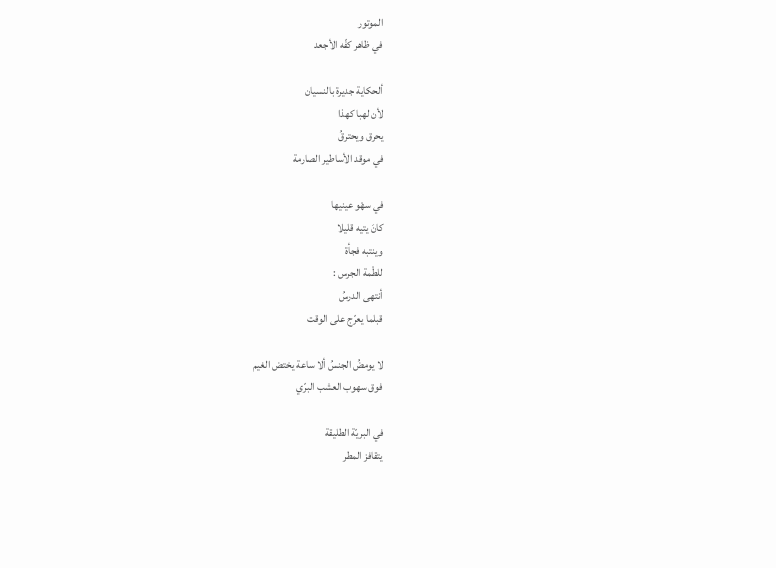الموتور
في ظاهر كفّه الأجعد

ألحكاية جديرة بالنسيان
لأن لهبا كهذا
يحرق ويحترقُ
في موقد الأساطير الصارمة

في سهْو عينيها
كانَ يتيه قليلا
وينتبه فجأة
للطْمة الجرس :
أنتهى الدرسُ
قبلما يعرّج على الوقت

لا يومضُ الجنسُ ألا ساعة يختض الغيم
فوق سهوب العشب البرّي

في البريّة الطليقة
يتقافز المطر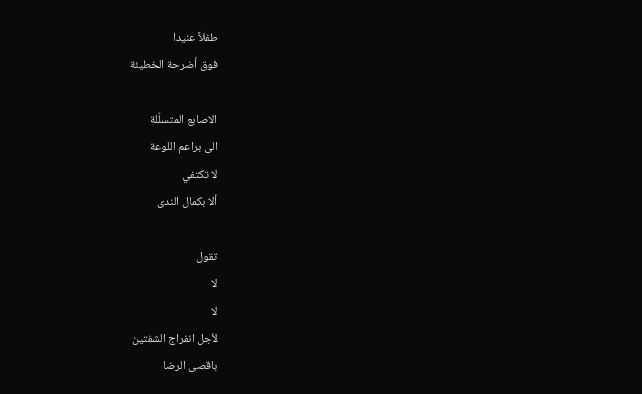طفلاً عنيدا
فوق أضرحة الخطيئة

الاصابع المتسلّلة
الى براعم اللوعة
لا تكتفي
ألا بكمال الندى

تقول
لا
لا
لأجل انفراج الشفتين
باقصى الرضا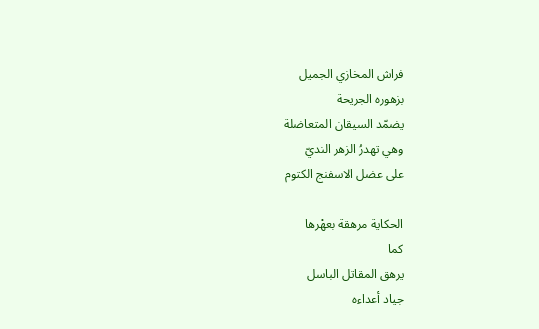فراش المخازي الجميل
بزهوره الجريحة
يضمّد السيقان المتعاضلة
وهي تهدرُ الزهر النديّ
على عضل الاسفنج الكتوم

الحكاية مرهقة بعهْرها
كما
يرهق المقاتل الباسل
جياد أعداءه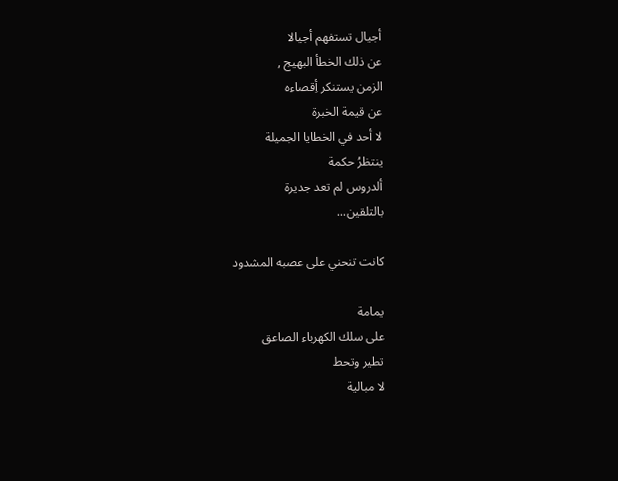أجيال تستفهم أجيالا
عن ذلك الخطأ البهيج ,
الزمن يستنكر أِقصاءه
عن قيمة الخبرة
لا أحد في الخطايا الجميلة
ينتظرُ حكمة
ألدروس لم تعد جديرة
بالتلقين...

كانت تنحني على عصبه المشدود

يمامة
على سلك الكهرباء الصاعق
تطير وتحط
لا مبالية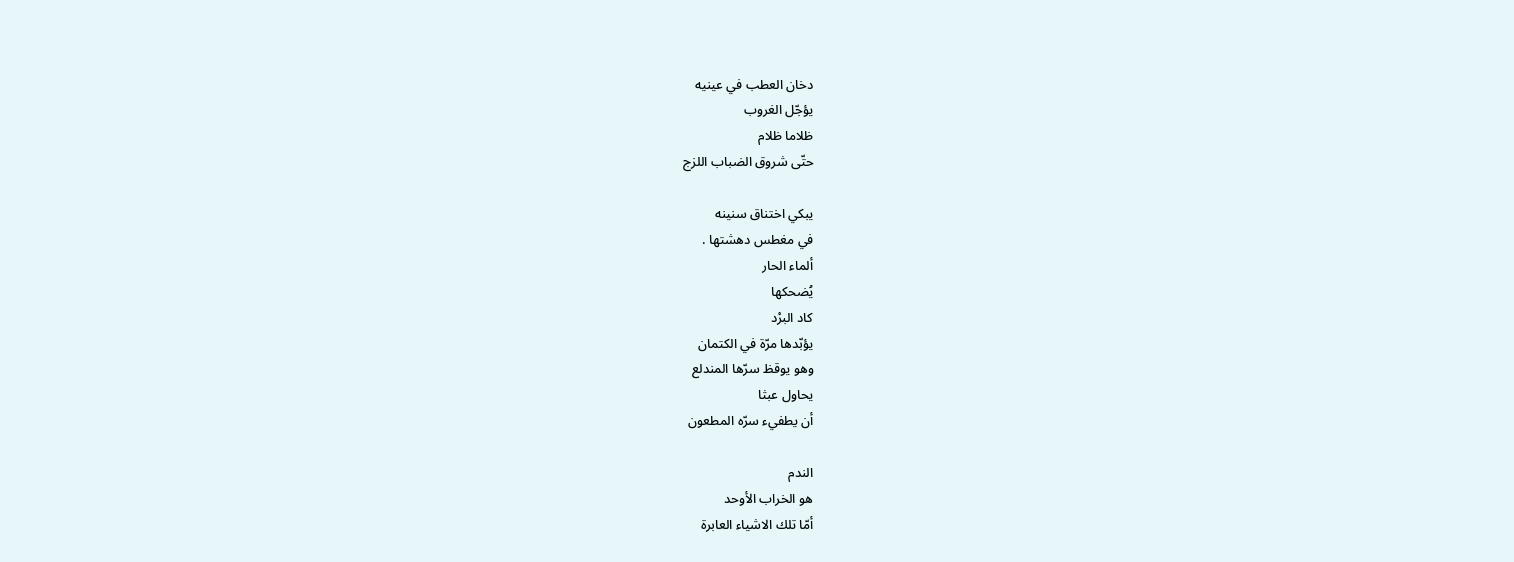دخان العطب في عينيه
يؤجّل الغروب
ظلاما ظلام
حتّى شروق الضباب اللزج

يبكي اختناق سنينه
في مغطس دهشتها .
ألماء الحار
يُضحكها
كاد البرْد
يؤبّدها مرّة في الكتمان
وهو يوقظ سرّها المندلع
يحاول عبثا
أن يطفيء سرّه المطعون

الندم
هو الخراب الأوحد
أمّا تلك الاشياء العابرة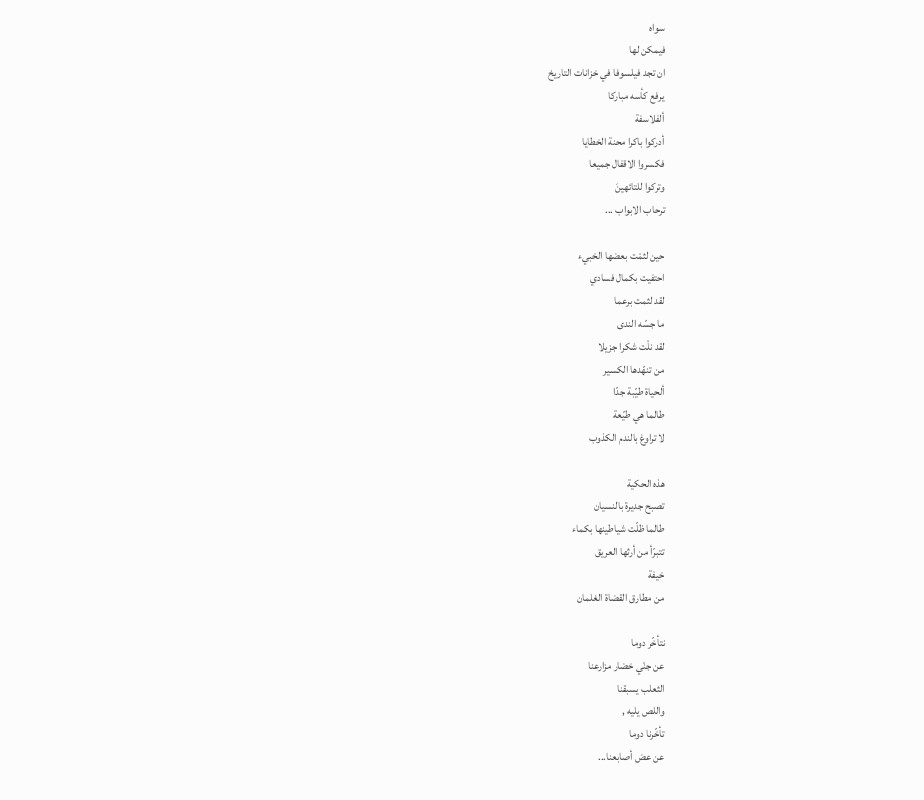سواه
فيمكن لها
ان تجد فيلسوفا في خزانات التاريخ
يرفع كأسه مباركا
ألفلاسفة
أدركوا باكرا محنة الخطايا
فكسروا الاقفال جميعا
وتركوا للتائهينَ
ترحاب الابواب ...

حين لثمْت بعضها الخبيء
احتفيت بكمال فسادي
لقد لثمت برعما
ما جسّه الندى
لقد نلْت شكرا جزيلا
من تنهّدها الكسير
ألحياة طيّبة جدّا
طالما هي طيّعة
لا تراوغ بالندم الكذوب

هذه الحكية
تصبح جديرة بالنسيان
طالما ظلّت شياطينها بكماء
تتبرّأ من أرثها العريق
خيفة
من مطارق القضاة الغلمان

نتأخّر دوما
عن جنْي خضار مزارعنا
الثعلب يسبقنا
واللص يليه ,
تأخّرنا دوما
عن عض أصابعنا...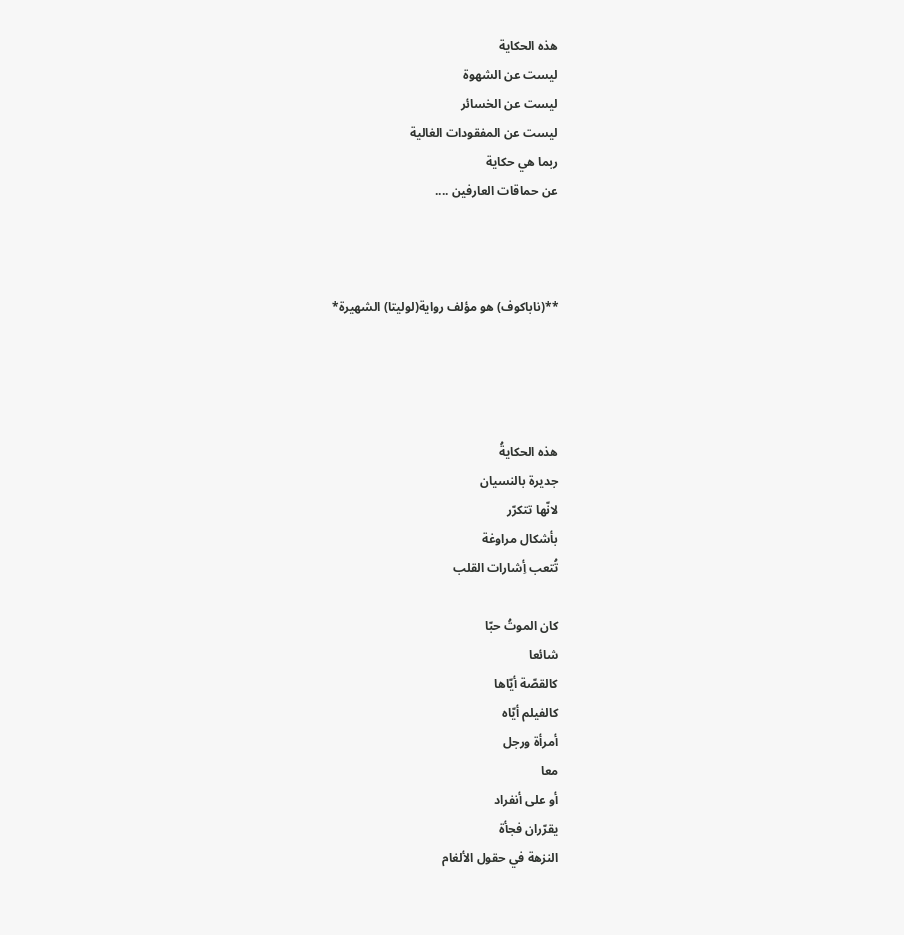هذه الحكاية
ليست عن الشهوة
ليست عن الخسائر
ليست عن المفقودات الغالية
ربما هي حكاية
عن حماقات العارفين ....



**(ناباكوف) هو مؤلف رواية(لوليتا) الشهيرة*




هذه الحكايةُ
جديرة بالنسيان
لانّها تتكرّر
بأشكال مراوغة
تُتعب أِشارات القلب

كان الموتُ حبّا
شائعا
كالقصّة أيّاها
كالفيلم أيّاه
أمرأة ورجل
معا
أو على أنفراد
يقرّران فجأة
النزهة في حقول الألغام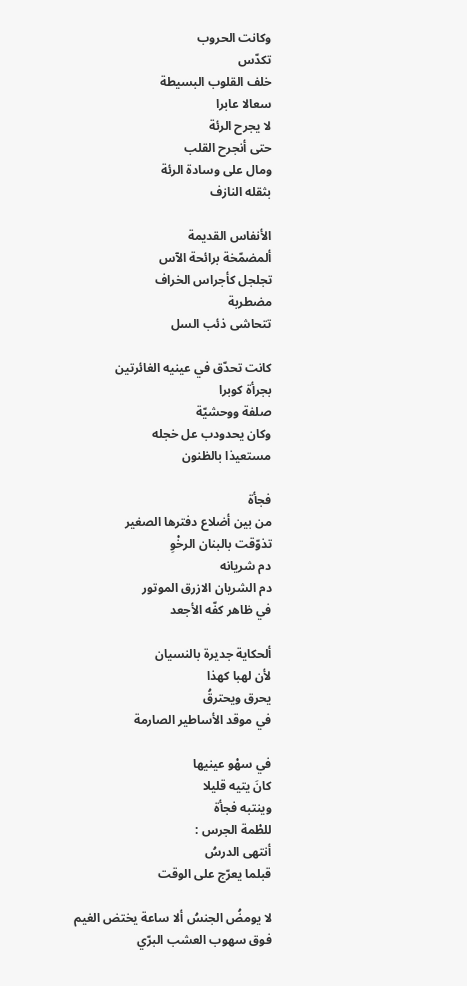وكانت الحروب
تكدّس
خلف القلوب البسيطة
سعالا عابرا
لا يجرح الرئة
حتى أنجرح القلب
ومال على وسادة الرئة
بثقله النازف

الأنفاس القديمة
ألمضمّخة برائحة الآس
تجلجل كأجراس الخراف
مضطربة
تتحاشى ذئب السل

كانت تحدّق في عينيه الغائرتين
بجرأة كوبرا
صلفة ووحشيّة
وكان يحدودب عل خجله
مستعيذا بالظنون

فجأة
من بين أضلاع دفترها الصغير
تذوّقت بالبنان الرخْوِ
دم شريانه
دم الشريان الازرق الموتور
في ظاهر كفّه الأجعد

ألحكاية جديرة بالنسيان
لأن لهبا كهذا
يحرق ويحترقُ
في موقد الأساطير الصارمة

في سهْو عينيها
كانَ يتيه قليلا
وينتبه فجأة
للطْمة الجرس :
أنتهى الدرسُ
قبلما يعرّج على الوقت

لا يومضُ الجنسُ ألا ساعة يختض الغيم
فوق سهوب العشب البرّي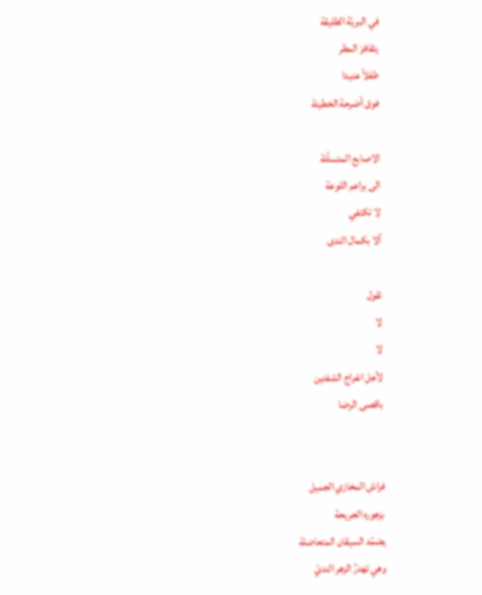في البريّة الطليقة
يتقافز المطر
طفلاً عنيدا
فوق أضرحة الخطيئة

الاصابع المتسلّلة
الى براعم اللوعة
لا تكتفي
ألا بكمال الندى

تقول
لا
لا
لأجل انفراج الشفتين
باقصى الرضا


فراش المخازي الجميل
بزهوره الجريحة
يضمّد السيقان المتعاضلة
وهي تهدرُ الزهر النديّ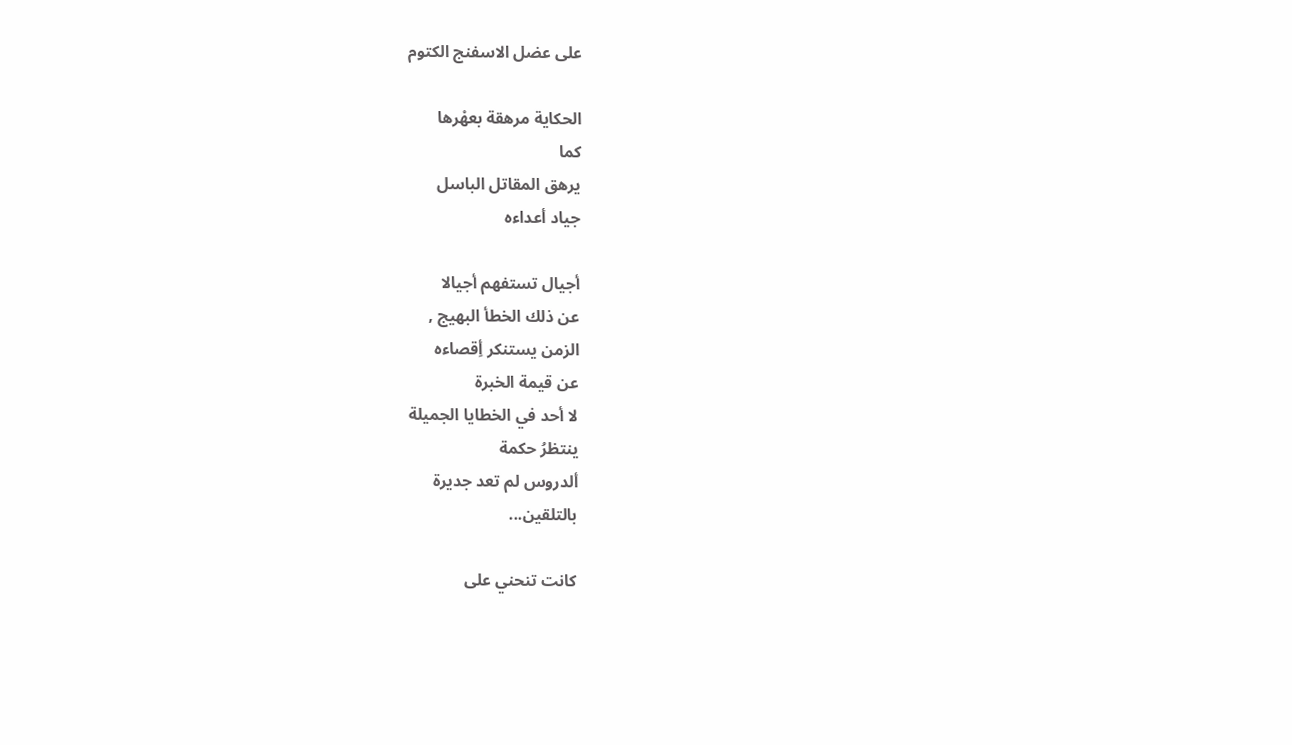على عضل الاسفنج الكتوم

الحكاية مرهقة بعهْرها
كما
يرهق المقاتل الباسل
جياد أعداءه

أجيال تستفهم أجيالا
عن ذلك الخطأ البهيج ,
الزمن يستنكر أِقصاءه
عن قيمة الخبرة
لا أحد في الخطايا الجميلة
ينتظرُ حكمة
ألدروس لم تعد جديرة
بالتلقين...

كانت تنحني على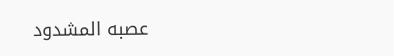عصبه المشدود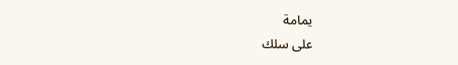يمامة
على سلك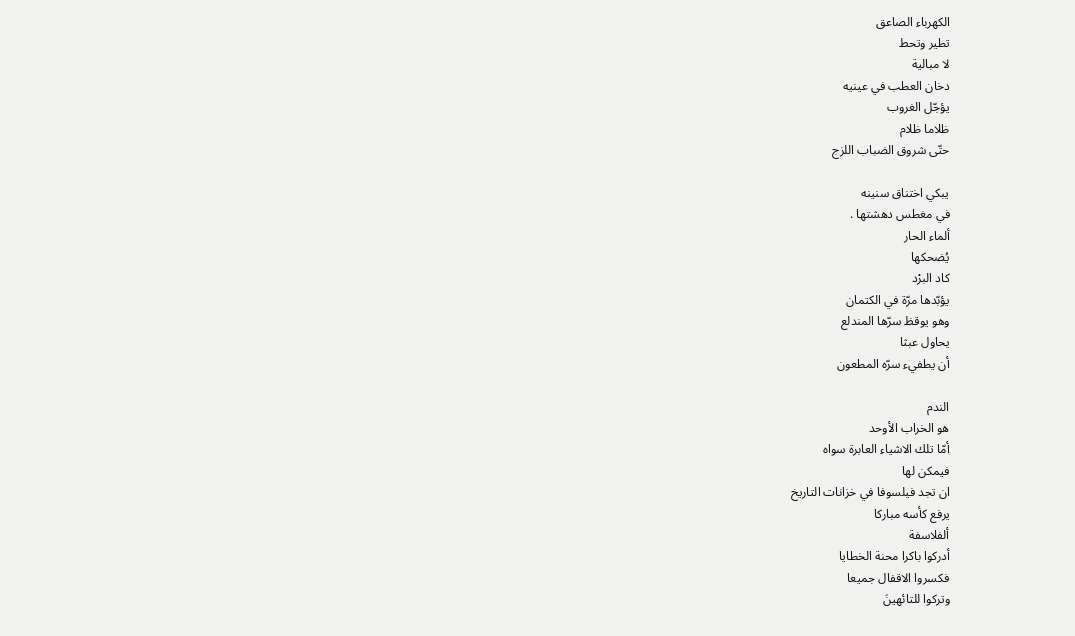الكهرباء الصاعق
تطير وتحط
لا مبالية
دخان العطب في عينيه
يؤجّل الغروب
ظلاما ظلام
حتّى شروق الضباب اللزج

يبكي اختناق سنينه
في مغطس دهشتها .
ألماء الحار
يُضحكها
كاد البرْد
يؤبّدها مرّة في الكتمان
وهو يوقظ سرّها المندلع
يحاول عبثا
أن يطفيء سرّه المطعون

الندم
هو الخراب الأوحد
أمّا تلك الاشياء العابرة سواه
فيمكن لها
ان تجد فيلسوفا في خزانات التاريخ
يرفع كأسه مباركا
ألفلاسفة
أدركوا باكرا محنة الخطايا
فكسروا الاقفال جميعا
وتركوا للتائهينَ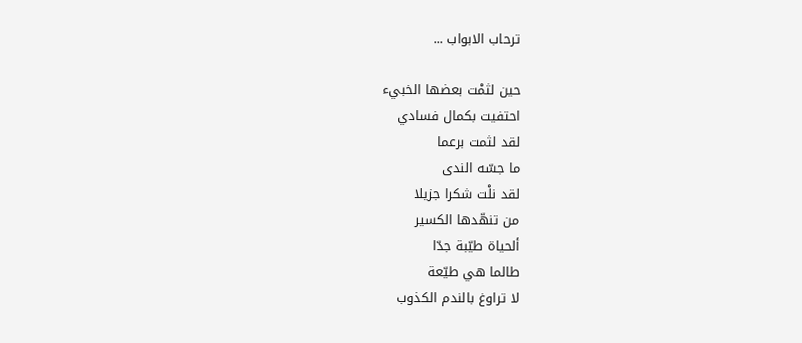ترحاب الابواب ...

حين لثمْت بعضها الخبيء
احتفيت بكمال فسادي
لقد لثمت برعما
ما جسّه الندى
لقد نلْت شكرا جزيلا
من تنهّدها الكسير
ألحياة طيّبة جدّا
طالما هي طيّعة
لا تراوغ بالندم الكذوب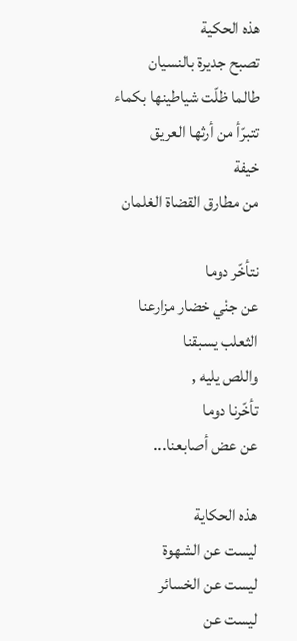هذه الحكية
تصبح جديرة بالنسيان
طالما ظلّت شياطينها بكماء
تتبرّأ من أرثها العريق
خيفة
من مطارق القضاة الغلمان

نتأخّر دوما
عن جنْي خضار مزارعنا
الثعلب يسبقنا
واللص يليه ,
تأخّرنا دوما
عن عض أصابعنا...

هذه الحكاية
ليست عن الشهوة
ليست عن الخسائر
ليست عن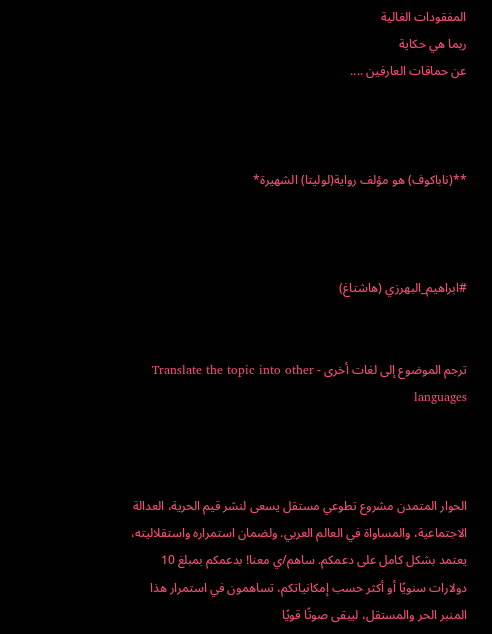المفقودات الغالية
ربما هي حكاية
عن حماقات العارفين ....



**(ناباكوف) هو مؤلف رواية(لوليتا) الشهيرة*



#ابراهيم_البهرزي (هاشتاغ)


ترجم الموضوع إلى لغات أخرى - Translate the topic into other languages



الحوار المتمدن مشروع تطوعي مستقل يسعى لنشر قيم الحرية، العدالة الاجتماعية، والمساواة في العالم العربي. ولضمان استمراره واستقلاليته، يعتمد بشكل كامل على دعمكم. ساهم/ي معنا! بدعمكم بمبلغ 10 دولارات سنويًا أو أكثر حسب إمكانياتكم، تساهمون في استمرار هذا المنبر الحر والمستقل، ليبقى صوتًا قويًا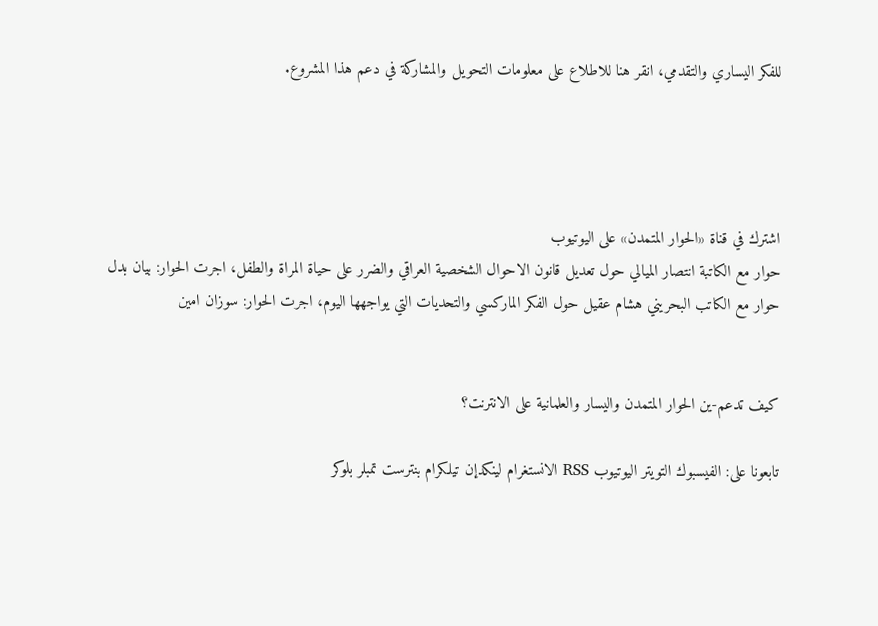للفكر اليساري والتقدمي، انقر هنا للاطلاع على معلومات التحويل والمشاركة في دعم هذا المشروع.




اشترك في قناة «الحوار المتمدن» على اليوتيوب
حوار مع الكاتبة انتصار الميالي حول تعديل قانون الاحوال الشخصية العراقي والضرر على حياة المراة والطفل، اجرت الحوار: بيان بدل
حوار مع الكاتب البحريني هشام عقيل حول الفكر الماركسي والتحديات التي يواجهها اليوم، اجرت الحوار: سوزان امين


كيف تدعم-ين الحوار المتمدن واليسار والعلمانية على الانترنت؟

تابعونا على: الفيسبوك التويتر اليوتيوب RSS الانستغرام لينكدإن تيلكرام بنترست تمبلر بلوكر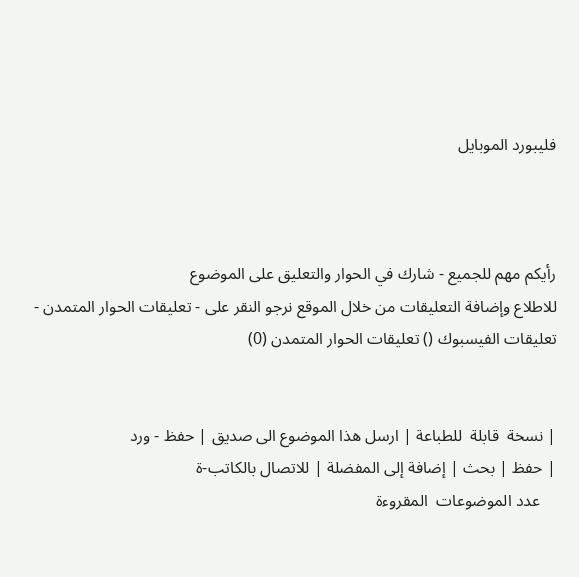فليبورد الموبايل



رأيكم مهم للجميع - شارك في الحوار والتعليق على الموضوع
للاطلاع وإضافة التعليقات من خلال الموقع نرجو النقر على - تعليقات الحوار المتمدن -
تعليقات الفيسبوك () تعليقات الحوار المتمدن (0)


| نسخة  قابلة  للطباعة | ارسل هذا الموضوع الى صديق | حفظ - ورد
| حفظ | بحث | إضافة إلى المفضلة | للاتصال بالكاتب-ة
    عدد الموضوعات  المقروءة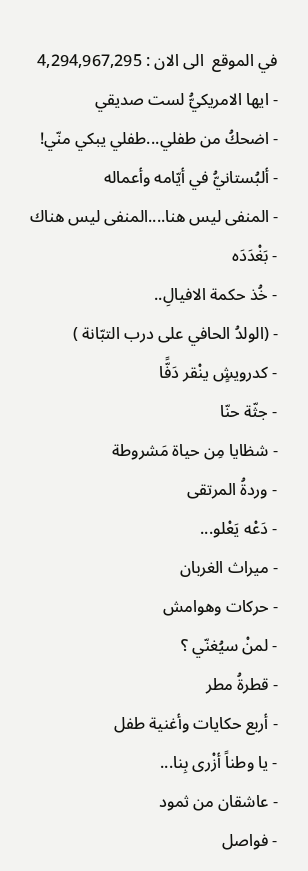في الموقع  الى الان : 4,294,967,295
- ايها الامريكيُّ لست صديقي
- اضحكُ من طفلي...طفلي يبكي منّي!
- ألبُستانيُّ في أيّامه وأعماله
- المنفى ليس هنا....المنفى ليس هناك
- بَغْدَدَه
- خُذ حكمة الافيالِ..
- (الولدُ الحافي على درب التبّانة )
- كدرويشٍ ينْقر دَفًّا
- جثّة حنّا
- شظايا مِن حياة مَشروطة
- وردةُ المرتقى
- دَعْه يَعْلو...
- ميراث الغربان
- حركات وهوامش
- لمنْ سيُغنّي ؟
- قطرةُ مطر
- أربع حكايات وأغنية طفل
- يا وطناً أزْرى بِنا...
- عاشقان من ثمود
- فواصل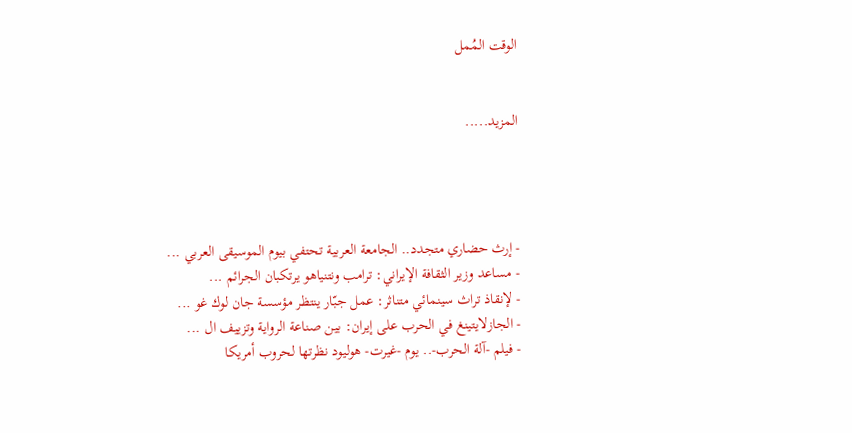الوقت المُمل


المزيد.....




- إرث حضاري متجدد.. الجامعة العربية تحتفي بيوم الموسيقى العربي ...
- مساعد وزير الثقافة الإيراني: ترامب ونتنياهو يرتكبان الجرائم ...
- لإنقاذ تراث سينمائي متناثر: عمل جبّار ينتظر مؤسسة جان لوك غو ...
- الجازلايتينغ في الحرب على إيران: بين صناعة الرواية وتزييف ال ...
- فيلم -آلة الحرب-.. يوم -غيرت- هوليود نظرتها لحروب أمريكا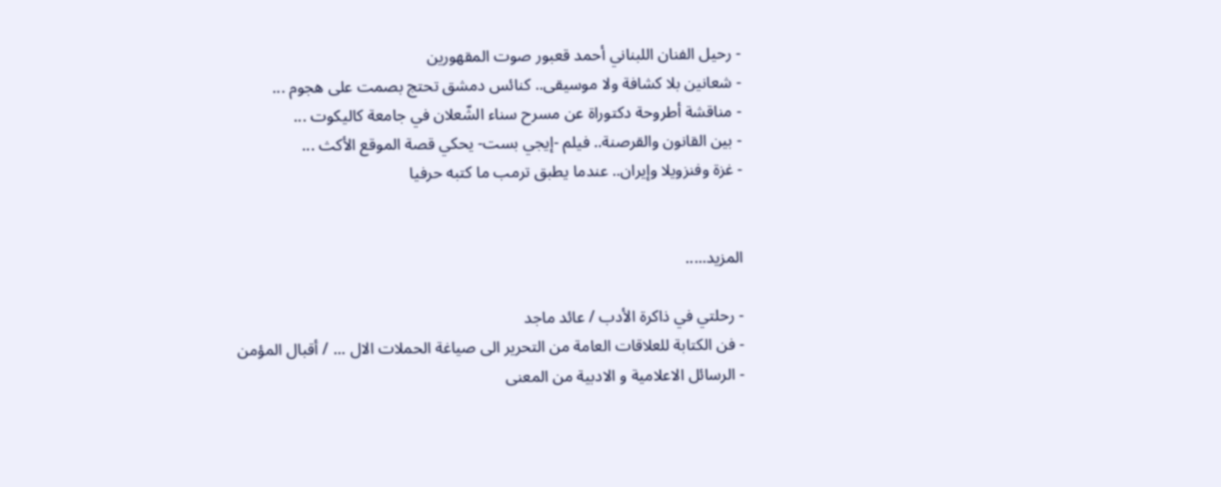- رحيل الفنان اللبناني أحمد قعبور صوت المقهورين
- شعانين بلا كشافة ولا موسيقى.. كنائس دمشق تحتج بصمت على هجوم ...
- مناقشة أطروحة دكتوراة عن مسرح سناء الشّعلان في جامعة كاليكوت ...
- بين القانون والقرصنة.. فيلم -إيجي بست- يحكي قصة الموقع الأكث ...
- غزة وفنزويلا وإيران.. عندما يطبق ترمب ما كتبه حرفيا


المزيد.....

- رحلتي في ذاكرة الأدب / عائد ماجد
- فن الكتابة للعلاقات العامة من التحرير الى صياغة الحملات الال ... / أقبال المؤمن
- الرسائل الاعلامية و الادبية من المعنى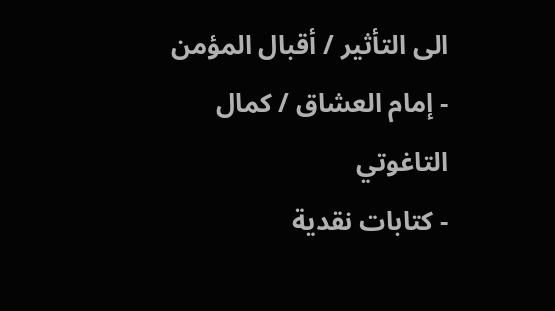الى التأثير / أقبال المؤمن
- إمام العشاق / كمال التاغوتي
- كتابات نقدية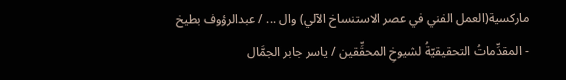ماركسية(العمل الفني في عصر الاستنساخ الآلي) وال ... / عبدالرؤوف بطيخ
- المقدِّماتُ التحقيقيّةُ لشيوخِ المحقِّقين / ياسر جابر الجمَّال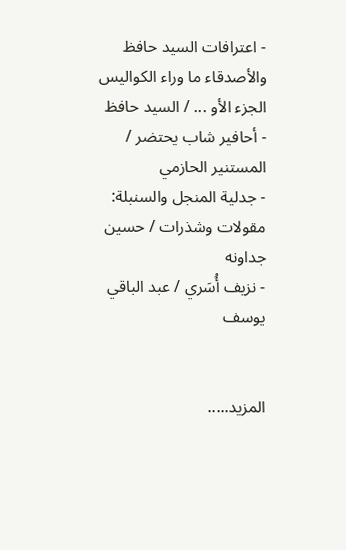- اعترافات السيد حافظ والأصدقاء ما وراء الكواليس الجزء الأو ... / السيد حافظ
- أحافير شاب يحتضر / المستنير الحازمي
- جدلية المنجل والسنبلة: مقولات وشذرات / حسين جداونه
- نزيف أُسَري / عبد الباقي يوسف


المزيد.....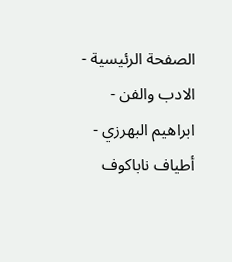الصفحة الرئيسية - الادب والفن - ابراهيم البهرزي - أطياف ناباكوف